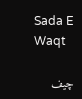Sada E Waqt

چیف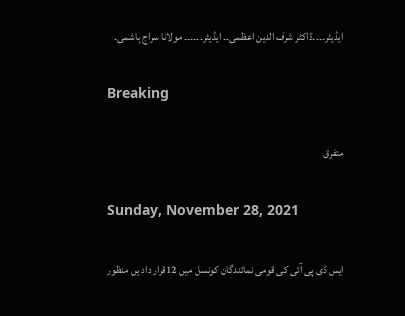ایڈیٹر۔۔۔۔ڈاکٹر شرف الدین اعظمی۔۔ ایڈیٹر۔۔۔۔۔۔ مولانا سراج ہاشمی۔

Breaking

متفرق

Sunday, November 28, 2021

ایس ڈی پی آئی کی قومی نمائندگان کونسل میں 12قرار داد یں منظور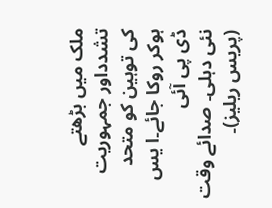ملک میں بڑھتے تشدداور جمہوریت کی توہین کو متحد ہوکر روکا جائے۔ا یس ڈی پی آئی
نئی دہلی۔ صدائے وقت (پریس ریلیز)۔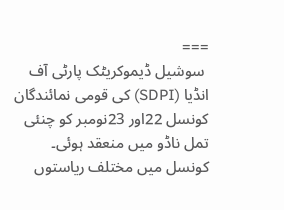===
 سوشیل ڈیموکریٹک پارٹی آف انڈیا (SDPI) کی قومی نمائندگان کونسل 22اور 23نومبر کو چنئی تمل ناڈو میں منعقد ہوئی۔ کونسل میں مختلف ریاستوں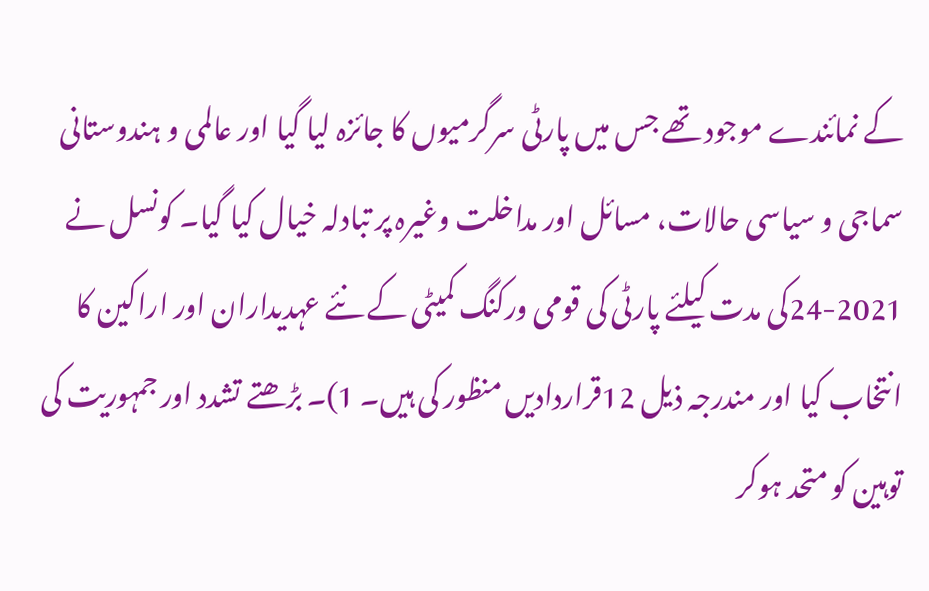کے نمائندے موجود تھے جس میں پارٹی سرگرمیوں کا جائزہ لیا گیا اور عالمی و ہندوستانی سماجی و سیاسی حالات، مسائل اور مداخلت وغیرہ پر تبادلہ خیال کیا گیا۔ کونسل نے 2021-24کی مدت کیلئے پارٹی کی قومی ورکنگ کمیٹی کے نئے عہدیداران اور اراکین کا انتخاب کیا اور مندرجہ ذیل 12قراردادیں منظور کی ہیں۔ 1)۔ بڑھتے تشدد اور جمہوریت کی توہین کو متحد ہوکر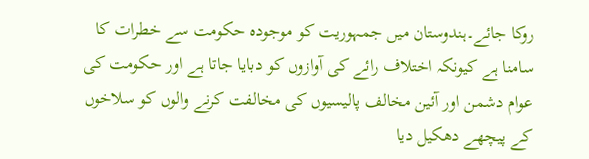روکا جائے۔ہندوستان میں جمہوریت کو موجودہ حکومت سے خطرات کا سامنا ہے کیونکہ اختلاف رائے کی آوازوں کو دبایا جاتا ہے اور حکومت کی عوام دشمن اور آئین مخالف پالیسیوں کی مخالفت کرنے والوں کو سلاخوں کے پیچھے دھکیل دیا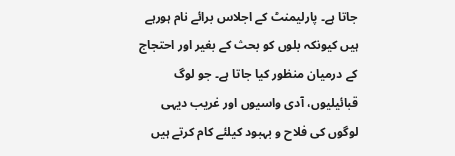جاتا ہے۔ پارلیمنٹ کے اجلاس برائے نام ہورہے ہیں کیونکہ بلوں کو بحث کے بغیر اور احتجاج کے درمیان منظور کیا جاتا ہے۔ جو لوگ قبائیلیوں، آدی واسیوں اور غریب دیہی لوگوں کی فلاح و بہبود کیلئے کام کرتے ہیں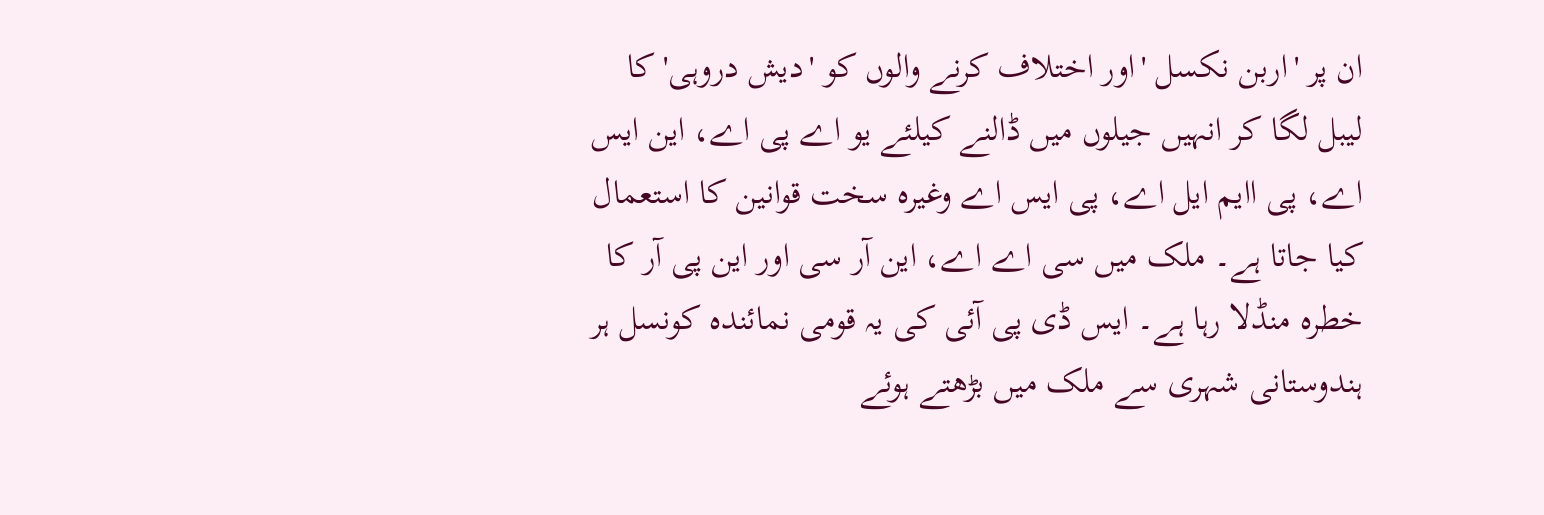ان پر 'اربن نکسل 'اور اختلاف کرنے والوں کو 'دیش دروہی'کا لیبل لگا کر انہیں جیلوں میں ڈالنے کیلئے یو اے پی اے، این ایس اے، پی اایم ایل اے، پی ایس اے وغیرہ سخت قوانین کا استعمال کیا جاتا ہے۔ ملک میں سی اے اے، این آر سی اور این پی آر کا خطرہ منڈلا رہا ہے۔ ایس ڈی پی آئی کی یہ قومی نمائندہ کونسل ہر ہندوستانی شہری سے ملک میں بڑھتے ہوئے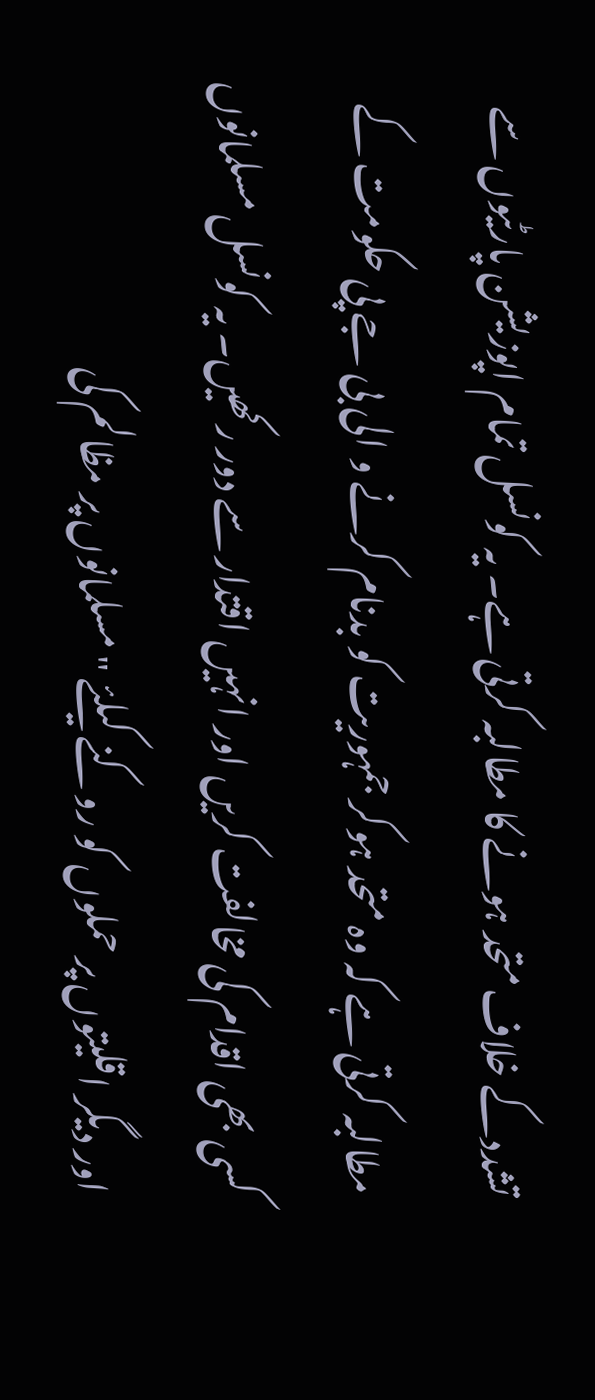تشددکے خلاف متحد ہونے کا مطالبہ کرتی ہے۔ یہ کونسل تمام اپوزیشن پارٹیوں سے مطالبہ کرتی ہے کہ وہ متحد ہوکر جمہوریت کو بدنام کرنے و الی بی جے پی حکومت کے کسی بھی اقدام کی مخالفت کریں اور انہیں اقتدار سے دور رکھیں۔ یہ کونسل مسلمانوں اور دیگر اقلیتوں پر حملوں کو روکنے کیلئے "مسلمانوں پر مظالم کی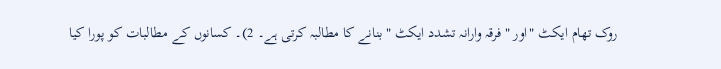روک تھام ایکٹ "اور "فرقہ وارانہ تشدد ایکٹ "بنانے کا مطالبہ کرتی ہے۔ 2)۔ کسانوں کے مطالبات کو پورا کیا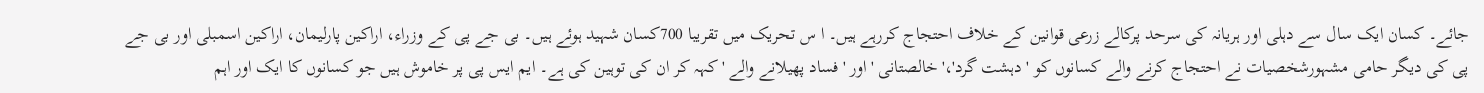جائے۔ کسان ایک سال سے دہلی اور ہریانہ کی سرحد پرکالے زرعی قوانین کے خلاف احتجاج کررہے ہیں۔ ا س تحریک میں تقریبا 700کسان شہید ہوئے ہیں۔ بی جے پی کے وزراء، اراکین پارلیمان، اراکین اسمبلی اور بی جے پی کی دیگر حامی مشہورشخصیات نے احتجاج کرنے والے کسانوں کو 'دہشت گرد'،'خالصتانی 'اور 'فساد پھیلانے والے 'کہہ کر ان کی توہین کی ہے۔ ایم ایس پی پر خاموش ہیں جو کسانوں کا ایک اور اہم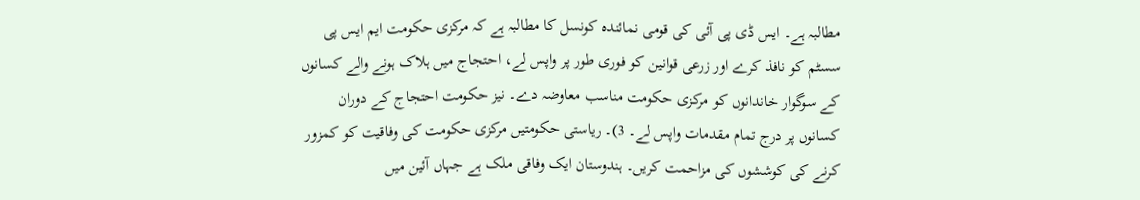مطالبہ ہے۔ ایس ڈی پی آئی کی قومی نمائندہ کونسل کا مطالبہ ہے کہ مرکزی حکومت ایم ایس پی سسٹم کو نافذ کرے اور زرعی قوانین کو فوری طور پر واپس لے، احتجاج میں ہلاک ہونے والے کسانوں کے سوگوار خاندانوں کو مرکزی حکومت مناسب معاوضہ دے۔ نیز حکومت احتجاج کے دوران کسانوں پر درج تمام مقدمات واپس لے۔ 3)۔ ریاستی حکومتیں مرکزی حکومت کی وفاقیت کو کمزور کرنے کی کوششوں کی مزاحمت کریں۔ ہندوستان ایک وفاقی ملک ہے جہاں آئین میں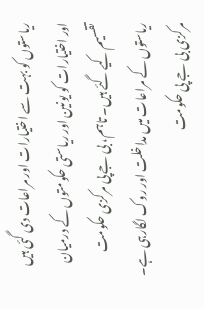ریاستوں کو بہت سے اختیارات اور مراعات دی گئی ہیں اور اختیارات کو یونین اور ریاستی حکومتوں کے درمیان تقسیم کیے گئے ہیں۔ تاہم، بی جے پی مرکزی حکومت ریاستوں کے مراعات میں مداخلت اور روک لگارہی ہے۔ مرکزی بی جے پی حکومت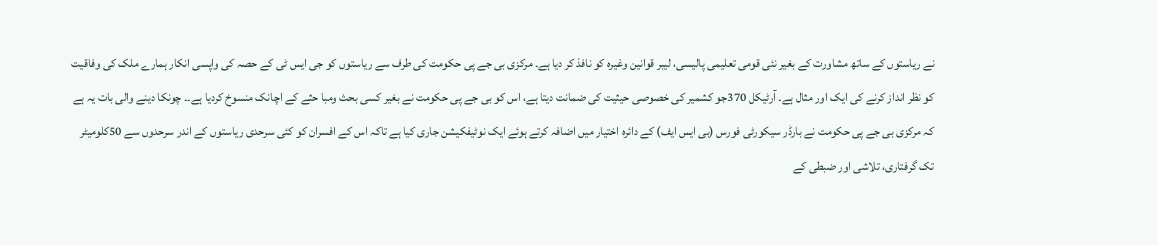نے ریاستوں کے ساتھ مشاورت کے بغیر نئی قومی تعلیمی پالیسی، لیبر قوانین وغیرہ کو نافذ کر دیا ہے۔ مرکزی بی جے پی حکومت کی طرف سے ریاستوں کو جی ایس ٹی کے حصہ کی واپسی انکار ہمارے ملک کی وفاقیت کو نظر انداز کرنے کی ایک اور مثال ہے۔ آرٹیکل 370جو کشمیر کی خصوصی حیثیت کی ضمانت دیتا ہے، اس کو بی جے پی حکومت نے بغیر کسی بحث ومبا حثے کے اچانک منسوخ کردیا ہے۔۔ چونکا دینے والی بات یہ ہے کہ مرکزی بی جے پی حکومت نے بارڈر سیکورٹی فورس (بی ایس ایف) کے دائرہ اختیار میں اضافہ کرتے ہوئے ایک نوٹیفکیشن جاری کیا ہے تاکہ اس کے افسران کو کئی سرحدی ریاستوں کے اندر سرحدوں سے 50کلومیٹر تک گرفتاری، تلاشی اور ضبطی کے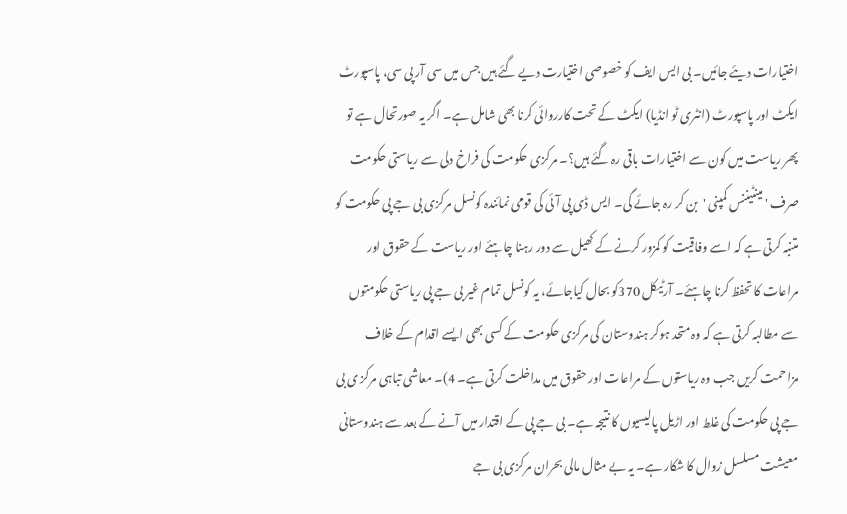اختیارات دیئے جائیں۔ بی ایس ایف کو خصوصی اختیارت دیے گئے ہیں جس میں سی آر پی سی، پاسپورٹ ایکٹ اور پاسپورٹ (انٹری ٹو انڈیا) ایکٹ کے تحت کارروائی کرنا بھی شامل ہے۔ اگر یہ صورتحال ہے تو پھر ریاست میں کون سے اختیارات باقی رہ گئے ہیں؟۔ مرکزی حکومت کی فراخ دلی سے ریاستی حکومت صرف 'مینٹیننس کمپنی 'بن کر رہ جائے گی۔ ایس ڈی پی آئی کی قومی نمائندہ کونسل مرکزی بی جے پی حکومت کو متنبہ کرتی ہے کہ اسے وفاقیت کو کمزور کرنے کے کھیل سے دور رہنا چاہئے اور ریاست کے حقوق اور مراعات کا تحفظ کرنا چاہئے۔ آرٹیکل 370کو بحال کیاجائے، یہ کونسل تمام غیر بی جے پی ریاستی حکومتوں سے مطالبہ کرتی ہے کہ وہ متحد ہوکر ہندوستان کی مرکزی حکومت کے کسی بھی ایسے اقدام کے خلاف مزاحمت کریں جب وہ ریاستوں کے مراعات اور حقوق میں مداخلت کرتی ہے۔ 4)۔ معاشی تباہی مرکز ی بی جے پی حکومت کی غلط اور اڑیل پالیسیوں کا نتیجہ ہے۔ بی جے پی کے اقتدار میں آنے کے بعد سے ہندوستانی معیشت مسلسل زوال کا شکار ہے۔ یہ بے مثال مالی بحران مرکزی بی جے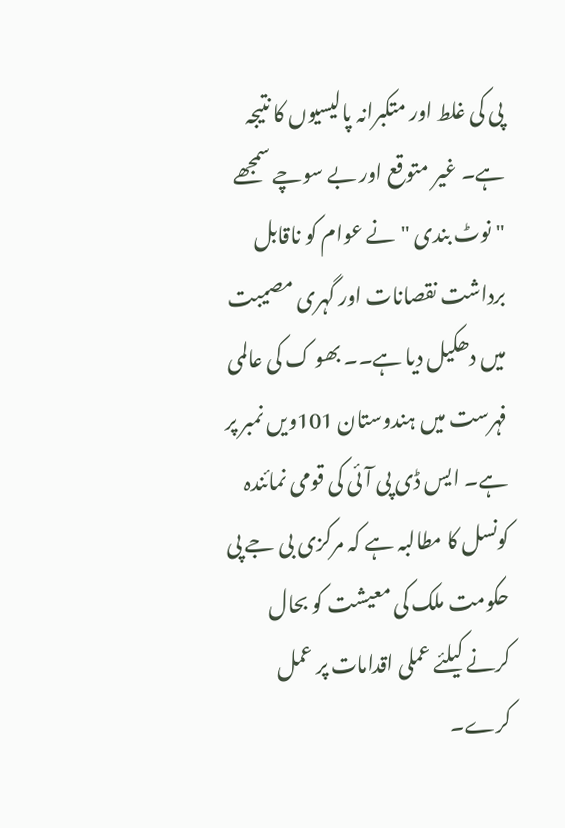پی کی غلط اور متکبرانہ پالیسیوں کا نتیجہ ہے۔ غیر متوقع اور بے سوچے سمجھے "نوٹ بندی "نے عوام کو ناقابل برداشت نقصانات اور گہری مصیبت میں دھکیل دیا ہے۔۔ بھو ک کی عالمی فہرست میں ہندوستان 101ویں نمبر پر ہے۔ ایس ڈی پی آئی کی قومی نمائندہ کونسل کا مطالبہ ہے کہ مرکزی بی جے پی حکومت ملک کی معیشت کو بحال کرنے کیلئے عملی اقدامات پر عمل کرے۔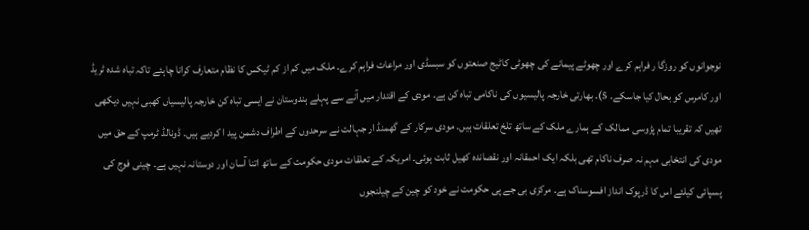نوجوانوں کو روزگا ر فراہم کرے اور چھوٹے پیمانے کی چھوٹی کاٹیج صنعتوں کو سبسڈی اور مراعات فراہم کرے۔ ملک میں کم از کم ٹیکس کا نظام متعارف کرانا چاہئے تاکہ تباہ شدہ ٹریڈ اور کامرس کو بحال کیا جاسکے۔ 5)۔ بھارتی خارجہ پالیسیوں کی ناکامی تباہ کن ہے۔ مودی کے اقتدار میں آنے سے پہلے ہندوستان نے ایسی تباہ کن خارجہ پالیسیاں کھبی نہیں دیکھی تھیں کہ تقریبا تمام پڑوسی ممالک کے ہمارے ملک کے ساتھ تلخ تعلقات ہیں۔ مودی سرکار کے گھمنڈ ار جہالت نے سرحدوں کے اطراف دشمن پید ا کردیے ہیں۔ ڈونالڈ ٹرمپ کے حق میں مودی کی انتخابی مہم نہ صرف ناکام تھی بلکہ ایک احمقانہ اور نقصاندہ کھیل ثابت ہوئی۔ امریکہ کے تعلقات مودی حکومت کے ساتھ اتنا آسان اور دوستانہ نہیں ہے۔ چینی فوج کی پسپائی کیلئے اس کا ڈرپوک انداز افسوسناک ہے۔ مرکزی بی جے پی حکومت نے خود کو چین کے چیلنجوں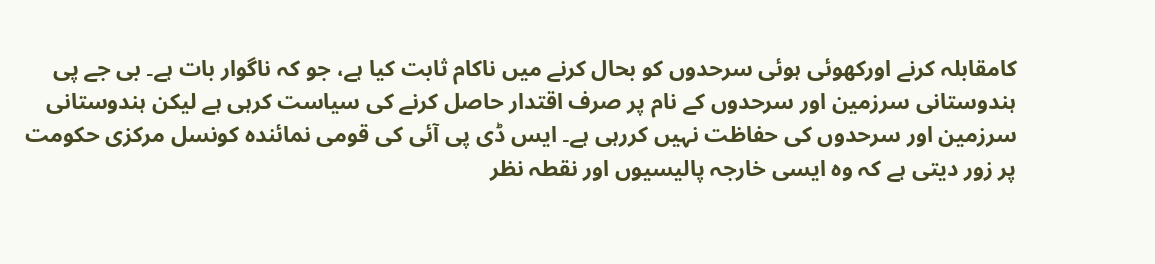کامقابلہ کرنے اورکھوئی ہوئی سرحدوں کو بحال کرنے میں ناکام ثابت کیا ہے، جو کہ ناگوار بات ہے۔ بی جے پی ہندوستانی سرزمین اور سرحدوں کے نام پر صرف اقتدار حاصل کرنے کی سیاست کرہی ہے لیکن ہندوستانی سرزمین اور سرحدوں کی حفاظت نہیں کررہی ہے۔ ایس ڈی پی آئی کی قومی نمائندہ کونسل مرکزی حکومت پر زور دیتی ہے کہ وہ ایسی خارجہ پالیسیوں اور نقطہ نظر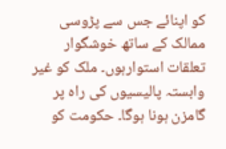کو اپنائے جس سے پڑوسی ممالک کے ساتھ خوشگوار تعلقات استوارہوں۔ ملک کو غیر وابستہ پالیسیوں کی راہ پر گامزن ہونا ہوگا۔ حکومت کو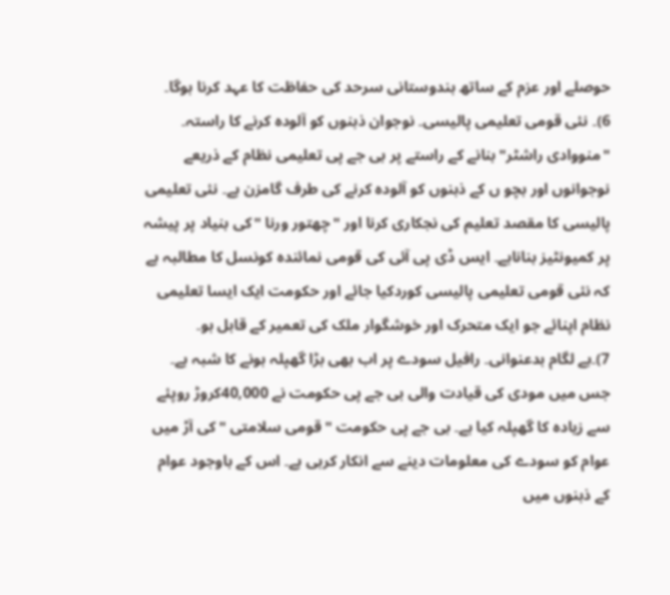حوصلے اور عزم کے ساتھ ہندوستانی سرحد کی حفاظت کا عہد کرنا ہوگا۔ 6)۔ نئی قومی تعلیمی پالیسی۔ نوجوان ذہنوں کو آلودہ کرنے کا راستہ۔ "منووادی راشٹر"بنانے کے راستے پر بی جے پی تعلیمی نظام کے ذریعے نوجوانوں اور بچو ں کے ذہنوں کو آلودہ کرنے کی طرف گامزن ہے۔ نئی تعلیمی پالیسی کا مقصد تعلیم کی نجکاری کرنا اور "چھتور ورنا "کی بنیاد پر پیشہ پر کمیونٹیز بناناہے۔ ایس ڈی پی آئی کی قومی نمائندہ کونسل کا مطالبہ ہے کہ نئی قومی تعلیمی پالیسی کوردکیا جائے اور حکومت ایک ایسا تعلیمی نظام اپنائے جو ایک متحرک اور خوشگوار ملک کی تعمیر کے قابل ہو۔
7)۔بے لگام بدعنوانی۔ رافیل سودے پر اب بھی بڑا گھپلہ ہونے کا شبہ ہے۔ جس میں مودی کی قیادت والی بی جے پی حکومت نے 40,000کروڑ روپئے سے زیادہ کا گھپلہ کیا ہے۔ بی جے پی حکومت " قومی سلامتی "کی آڑ میں عوام کو سودے کی معلومات دینے سے انکار کرہی ہے۔ اس کے باوجود عوام کے ذہنوں میں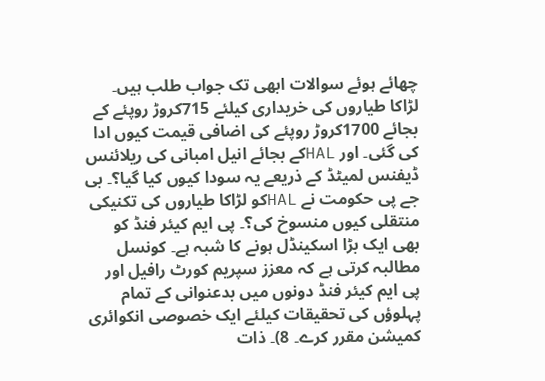چھائے ہوئے سوالات ابھی تک جواب طلب ہیں۔ لڑاکا طیاروں کی خریداری کیلئے 715کروڑ روپئے کے بجائے 1700کروڑ روپئے کی اضافی قیمت کیوں ادا کی گئی۔ اور HALکے بجائے انیل امبانی کی ریلائنس ڈیفنس لمیٹڈ کے ذریعے یہ سودا کیوں کیا گیا؟۔ بی جے پی حکومت نے HALکو لڑاکا طیاروں کی تکنیکی منتقلی کیوں منسوخ کی؟۔ پی ایم کیئر فنڈ کو بھی ایک بڑا اسکینڈل ہونے کا شبہ ہے۔ کونسل مطالبہ کرتی ہے کہ معزز سپریم کورٹ رافیل اور پی ایم کیئر فنڈ دونوں میں بدعنوانی کے تمام پہلوؤں کی تحقیقات کیلئے ایک خصوصی انکوائری کمیشن مقرر کرے۔ 8)۔ ذات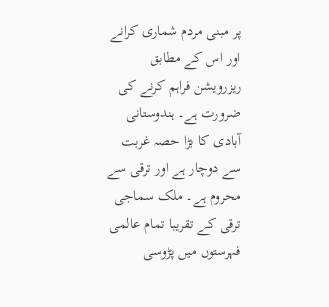پر مبنی مردم شماری کرانے اور اس کے مطابق ریزرویشن فراہم کرنے کی ضرورت ہے۔ ہندوستانی آبادی کا بڑا حصہ غربت سے دوچار ہے اور ترقی سے محروم ہے۔ ملک سماجی ترقی کے تقریبا تمام عالمی فہرستوں میں پڑوسی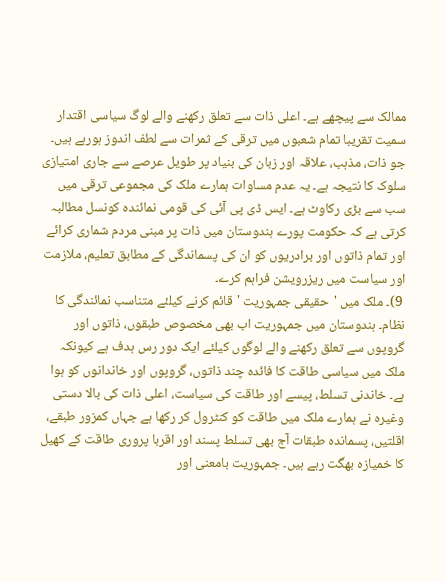ممالک سے پیچھے ہے۔ اعلی ذات سے تعلق رکھنے والے لوگ سیاسی اقتدار سمیت تقریبا تمام شعبوں میں ترقی کے ثمرات سے لطف اندوز ہورہے ہیں۔ جو ذات، مذہب، علاقہ اور زبان کی بنیاد پر طویل عرصے سے جاری امتیازی سلوک کا نتیجہ ہے۔ یہ عدم مساوات ہمارے ملک کی مجموعی ترقی میں سب سے بڑی رکاوٹ ہے۔ ایس ڈی پی آئی کی قومی نمائندہ کونسل مطالبہ کرتی ہے کہ حکومت پورے ہندوستان میں ذات پر مبنی مردم شماری کرائے اور تمام ذاتوں اور برادریوں کو ان کی پسماندگی کے مطابق تعلیم، ملازمت اور سیاست میں ریزرویشن فراہم کرے۔
 9)۔ ملک میں 'حقیقی جمہوریت 'قائم کرنے کیلئے متناسب نمائندگی کا نظام۔ ہندوستان میں جمہوریت اب بھی مخصوص طبقوں، ذاتوں اور گروپوں سے تعلق رکھنے والے لوگوں کیلئے ایک دور رس ہدف ہے کیونکہ ملک میں سیاسی طاقت کا فائدہ چند ذاتوں، گروپوں اور خاندانوں کو ہوا ہے۔ خاندنی تسلط، پیسے اور طاقت کی سیاست، اعلی ذات کی بالا دستی وغیرہ نے ہمارے ملک میں طاقت کو کنٹرول کر رکھا ہے جہاں کمزور طبقے، اقلتیں، پسماندہ طبقات آج بھی تسلط پسند اور اقربا پروری طاقت کے کھیل کا خمیازہ بھگت رہے ہیں۔ جمہوریت بامعنی اور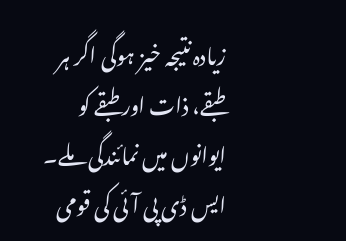زیادہ نتیجہ خیز ہوگی اگر ہر طبقے، ذات اور طبقے کو ایوانوں میں نمائندگی ملے۔ ایس ڈی پی آئی کی قومی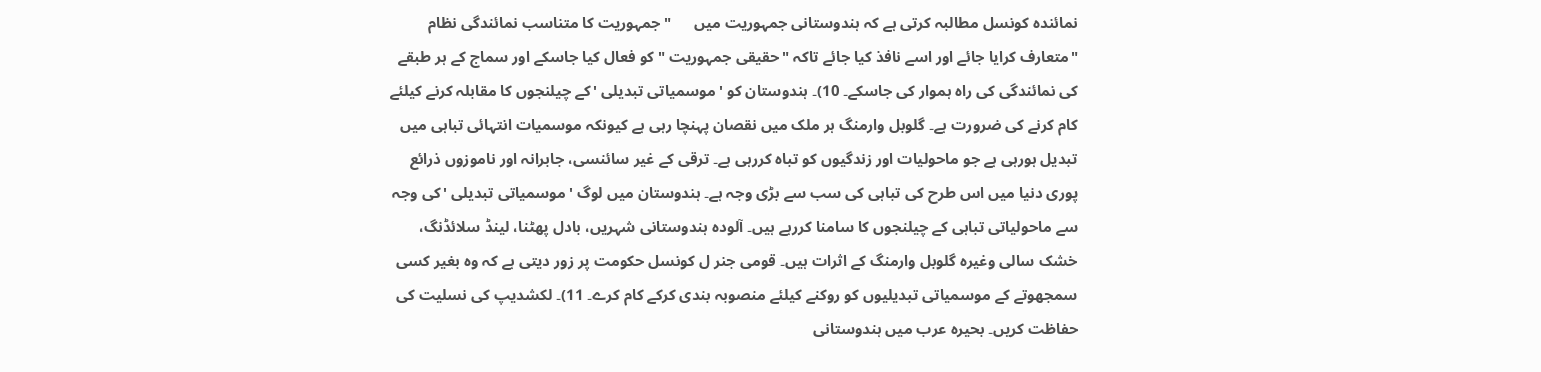نمائندہ کونسل مطالبہ کرتی ہے کہ ہندوستانی جمہوریت میں      "جمہوریت کا متناسب نمائندگی نظام "متعارف کرایا جائے اور اسے نافذ کیا جائے تاکہ "حقیقی جمہوریت "کو فعال کیا جاسکے اور سماج کے ہر طبقے کی نمائندگی کی راہ ہموار کی جاسکے۔ 10)۔ ہندوستان کو 'موسمیاتی تبدیلی 'کے چیلنجوں کا مقابلہ کرنے کیلئے کام کرنے کی ضرورت ہے۔ گلوبل وارمنگ ہر ملک میں نقصان پہنچا رہی ہے کیونکہ موسمیات انتہائی تباہی میں تبدیل ہورہی ہے جو ماحولیات اور زندگیوں کو تباہ کررہی ہے۔ ترقی کے غیر سائنسی، جابرانہ اور ناموزوں ذرائع پوری دنیا میں اس طرح کی تباہی کی سب سے بڑی وجہ ہے۔ ہندوستان میں لوگ 'موسمیاتی تبدیلی 'کی وجہ سے ماحولیاتی تباہی کے چیلنجوں کا سامنا کررہے ہیں۔ آلودہ ہندوستانی شہریں، بادل پھٹنا، لینڈ سلائڈنگ، خشک سالی وغیرہ گلوبل وارمنگ کے اثرات ہیں۔ قومی جنر ل کونسل حکومت پر زور دیتی ہے کہ وہ بغیر کسی سمجھوتے کے موسمیاتی تبدیلیوں کو روکنے کیلئے منصوبہ بندی کرکے کام کرے۔ 11)۔ لکشدیپ کی نسلیت کی حفاظت کریں۔ بحیرہ عرب میں ہندوستانی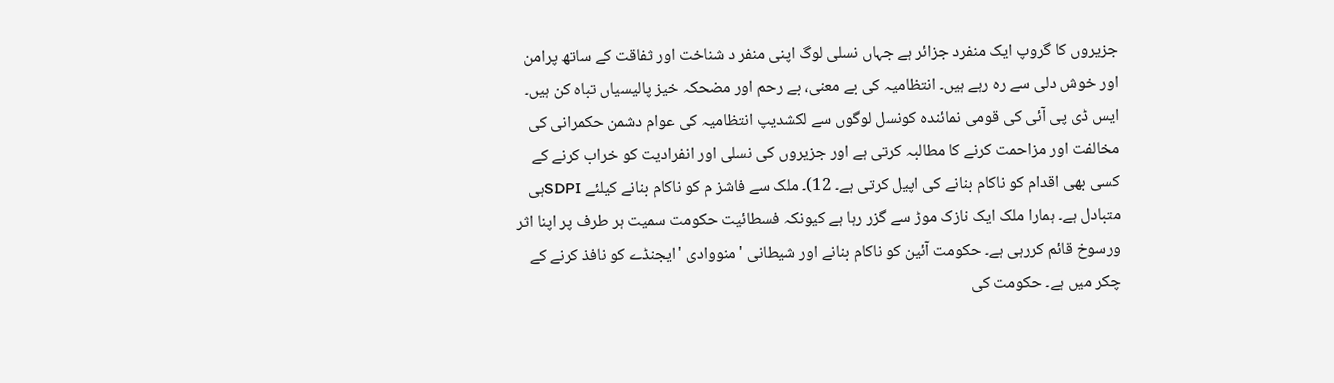جزیروں کا گروپ ایک منفرد جزائر ہے جہاں نسلی لوگ اپنی منفر د شناخت اور ثفاقت کے ساتھ پرامن اور خوش دلی سے رہ رہے ہیں۔ انتظامیہ کی بے معنی، بے رحم اور مضحکہ خیز پالیسیاں تباہ کن ہیں۔ ایس ڈی پی آئی کی قومی نمائندہ کونسل لوگوں سے لکشدیپ انتظامیہ کی عوام دشمن حکمرانی کی مخالفت اور مزاحمت کرنے کا مطالبہ کرتی ہے اور جزیروں کی نسلی اور انفرادیت کو خراب کرنے کے کسی بھی اقدام کو ناکام بنانے کی اپیل کرتی ہے۔ 12)۔ ملک سے فاشز م کو ناکام بنانے کیلئے SDPIہی متبادل ہے۔ ہمارا ملک ایک نازک موڑ سے گزر رہا ہے کیونکہ فسطائیت حکومت سمیت ہر طرف پر اپنا اثر ورسوخ قائم کررہی ہے۔ حکومت آئین کو ناکام بنانے اور شیطانی 'منووادی 'ایجنڈے کو نافذ کرنے کے چکر میں ہے۔ حکومت کی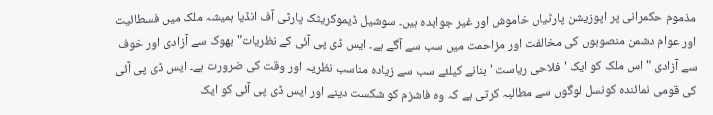مذموم حکمرانی پر اپوزیشن پارٹیاں خاموش اور غیر جوابدہ ہیں۔ سوشیل ڈیموکریٹک پارٹی آف انڈیا ہمیشہ ملک میں فسطائیت اور عوام دشمن منصوبوں کی مخالفت اور مزاحمت میں سب سے آگے ہے۔ ایس ڈی پی آئی کے نظریات"بھوک سے آزادی اور خوف سے آزادی "اس ملک کو ایک 'فلاحی ریاست 'بنانے کیلئے سب سے زیادہ مناسب نظریہ اور وقت کی ضرورت ہے۔ ایس ڈی پی آئی کی قومی نمائندہ کونسل لوگوں سے مطالبہ کرتی ہے کہ وہ فاشزم کو شکست دینے اور ایس ڈی پی آئی کو ایک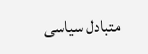متبادل سیاسی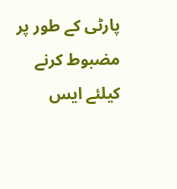پارٹی کے طور پر مضبوط کرنے کیلئے ایس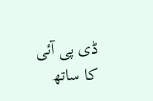ڈی پی آئی کا ساتھ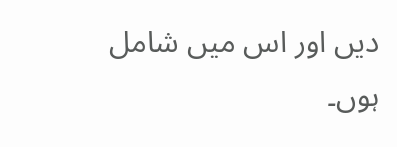دیں اور اس میں شامل ہوں۔